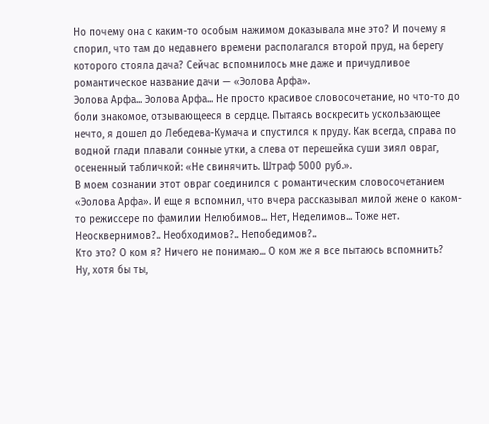Но почему она с каким-то особым нажимом доказывала мне это? И почему я спорил, что там до недавнего времени располагался второй пруд, на берегу которого стояла дача? Сейчас вспомнилось мне даже и причудливое романтическое название дачи — «Эолова Арфа».
Эолова Арфа... Эолова Арфа... Не просто красивое словосочетание, но что-то до боли знакомое, отзывающееся в сердце. Пытаясь воскресить ускользающее нечто, я дошел до Лебедева-Кумача и спустился к пруду. Как всегда, справа по водной глади плавали сонные утки, а слева от перешейка суши зиял овраг, осененный табличкой: «Не свинячить. Штраф 5000 руб.».
В моем сознании этот овраг соединился с романтическим словосочетанием «Эолова Арфа». И еще я вспомнил, что вчера рассказывал милой жене о каком-то режиссере по фамилии Нелюбимов... Нет, Неделимов... Тоже нет.
Неосквернимов?.. Необходимов?.. Непобедимов?..
Кто это? О ком я? Ничего не понимаю... О ком же я все пытаюсь вспомнить?
Ну, хотя бы ты,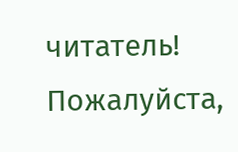читатель! Пожалуйста,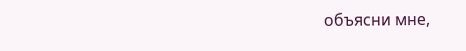объясни мне,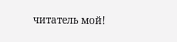читатель мой!